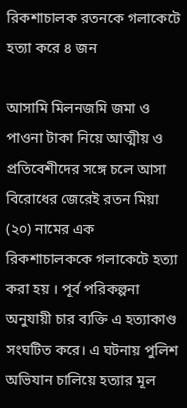রিকশাচালক রতনকে গলাকেটে হত্যা করে ৪ জন

আসামি মিলনজমি জমা ও পাওনা টাকা নিয়ে আত্মীয় ও প্রতিবেশীদের সঙ্গে চলে আসা বিরোধের জেরেই রতন মিয়া (২০) নামের এক রিকশাচালককে গলাকেটে হত্যা করা হয় । পূর্ব পরিকল্পনা অনুযায়ী চার ব্যক্তি এ হত্যাকাণ্ড সংঘটিত করে। এ ঘটনায় পুলিশ অভিযান চালিয়ে হত্যার মূল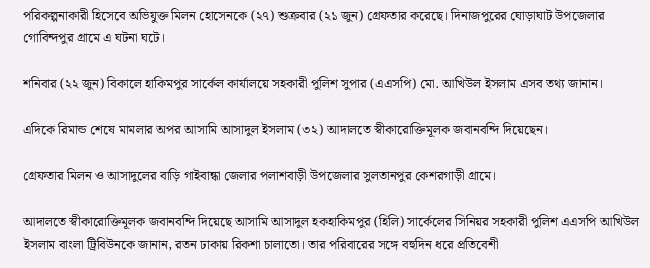পরিকল্পনাকারী হিসেবে অভিযুক্ত মিলন হোসেনকে (২৭) শুক্রবার (২১ জুন) গ্রেফতার করেছে। দিনাজপুরের ঘোড়াঘাট উপজেলার গোবিন্দপুর গ্রামে এ ঘটনা ঘটে।

শনিবার (২২ জুন) বিকালে হাকিমপুর সার্কেল কার্যালয়ে সহকারী পুলিশ সুপার (এএসপি) মো. আখিউল ইসলাম এসব তথ্য জানান।

এদিকে রিমান্ড শেষে মামলার অপর আসামি আসাদুল ইসলাম (৩২) আদালতে স্বীকারোক্তিমূলক জবানবন্দি দিয়েছেন।

গ্রেফতার মিলন ও আসাদুলের বাড়ি গাইবান্ধা জেলার পলাশবাড়ী উপজেলার সুলতানপুর কেশরগাড়ী গ্রামে।

আদালতে স্বীকারোক্তিমূলক জবানবন্দি দিয়েছে আসামি আসাদুল হকহাকিমপুর (হিলি) সার্কেলের সিনিয়র সহকারী পুলিশ এএসপি আখিউল ইসলাম বাংলা ট্রিবিউনকে জানান, রতন ঢাকায় রিকশা চালাতো। তার পরিবারের সঙ্গে বহুদিন ধরে প্রতিবেশী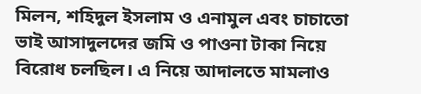মিলন, শহিদুল ইসলাম ও এনামুল এবং চাচাতো ভাই আসাদুলদের জমি ও পাওনা টাকা নিয়ে বিরোধ চলছিল। এ নিয়ে আদালতে মামলাও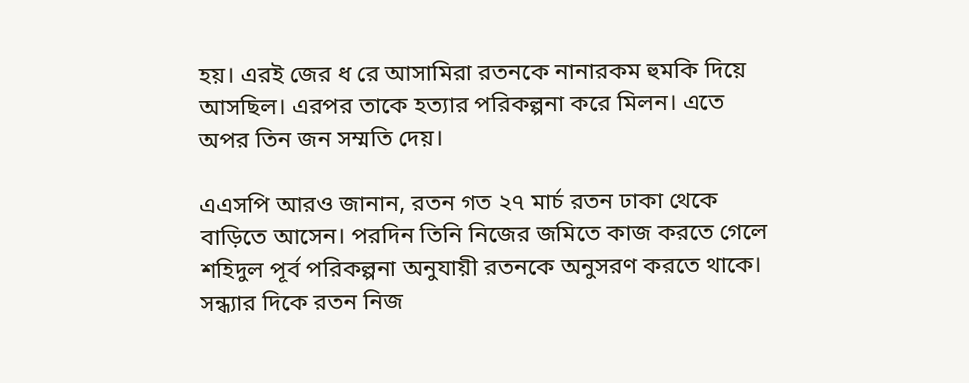হয়। এরই জের ধ রে আসামিরা রতনকে নানারকম হুমকি দিয়ে আসছিল। এরপর তাকে হত্যার পরিকল্পনা করে মিলন। এতে অপর তিন জন সম্মতি দেয়।

এএসপি আরও জানান, রতন গত ২৭ মার্চ রতন ঢাকা থেকে বাড়িতে আসেন। পরদিন তিনি নিজের জমিতে কাজ করতে গেলে শহিদুল পূর্ব পরিকল্পনা অনুযায়ী রতনকে অনুসরণ করতে থাকে। সন্ধ্যার দিকে রতন নিজ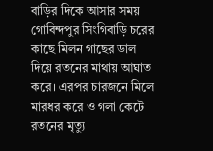বাড়ির দিকে আসার সময় গোবিন্দপুর সিংগিবাড়ি চরের কাছে মিলন গাছের ডাল দিয়ে রতনের মাথায় আঘাত করে। এরপর চারজনে মিলে মারধর করে ও গলা কেটে রতনের মৃত্যু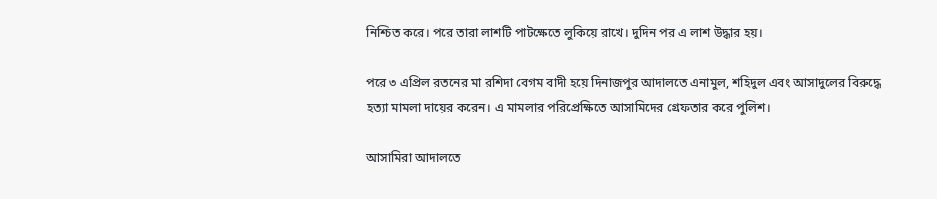নিশ্চিত করে। পরে তারা লাশটি পাটক্ষেতে লুকিয়ে রাখে। দুদিন পর এ লাশ উদ্ধার হয়।

পরে ৩ এপ্রিল রতনের মা রশিদা বেগম বাদী হয়ে দিনাজপুর আদালতে এনামুল, শহিদুল এবং আসাদুলের বিরুদ্ধে হত্যা মামলা দায়ের করেন। এ মামলার পরিপ্রেক্ষিতে আসামিদের গ্রেফতার করে পুলিশ।

আসামিরা আদালতে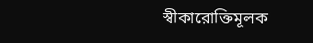স্বীকারোক্তিমূলক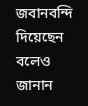জবানবন্দি দিয়েছেন বলেও জানান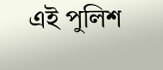এই পুলিশ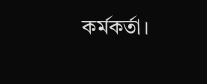কর্মকর্তা।